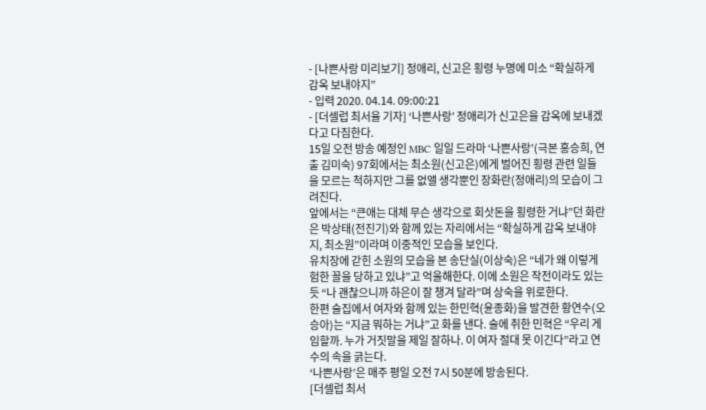- [나쁜사랑 미리보기] 정애리, 신고은 횡령 누명에 미소 “확실하게 감옥 보내야지”
- 입력 2020. 04.14. 09:00:21
- [더셀럽 최서율 기자] ‘나쁜사랑’ 정애리가 신고은을 감옥에 보내겠다고 다짐한다.
15일 오전 방송 예정인 MBC 일일 드라마 ‘나쁜사랑’(극본 홍승희, 연출 김미숙) 97회에서는 최소원(신고은)에게 벌어진 횡령 관련 일들을 모르는 척하지만 그를 없앨 생각뿐인 장화란(정애리)의 모습이 그려진다.
앞에서는 “큰애는 대체 무슨 생각으로 회삿돈을 횡령한 거냐”던 화란은 박상태(전진기)와 함께 있는 자리에서는 “확실하게 감옥 보내야지, 최소원”이라며 이중적인 모습을 보인다.
유치장에 갇힌 소원의 모습을 본 송단실(이상숙)은 “네가 왜 이렇게 험한 꼴을 당하고 있냐”고 억울해한다. 이에 소원은 작전이라도 있는 듯 “나 괜찮으니까 하은이 잘 챙겨 달라”며 상숙을 위로한다.
한편 술집에서 여자와 함께 있는 한민혁(윤종화)을 발견한 황연수(오승아)는 “지금 뭐하는 거냐”고 화를 낸다. 술에 취한 민혁은 “우리 게임할까. 누가 거짓말을 제일 잘하나. 이 여자 절대 못 이긴다”라고 연수의 속을 긁는다.
‘나쁜사랑’은 매주 평일 오전 7시 50분에 방송된다.
[더셀럽 최서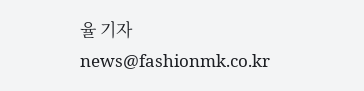율 기자 news@fashionmk.co.kr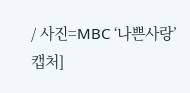/ 사진=MBC ‘나쁜사랑’ 캡처]